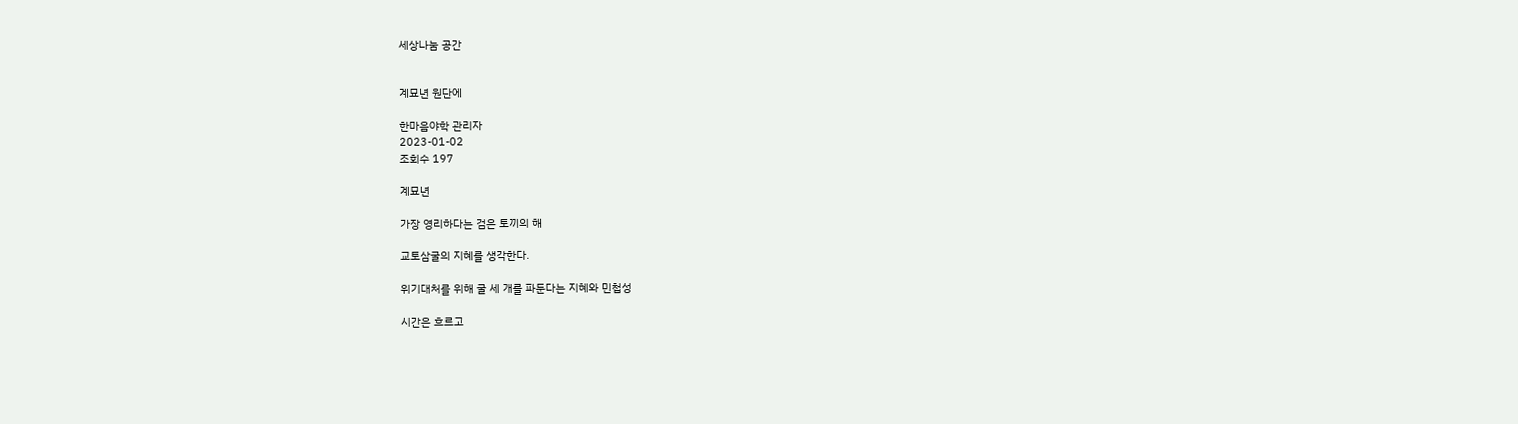세상나눔 공간


계묘년 원단에

한마음야학 관리자
2023-01-02
조회수 197

계묘년

가장 영리하다는 검은 토끼의 해

교토삼굴의 지혜를 생각한다.

위기대처를 위해 굴 세 개를 파둔다는 지혜와 민첩성

시간은 흐르고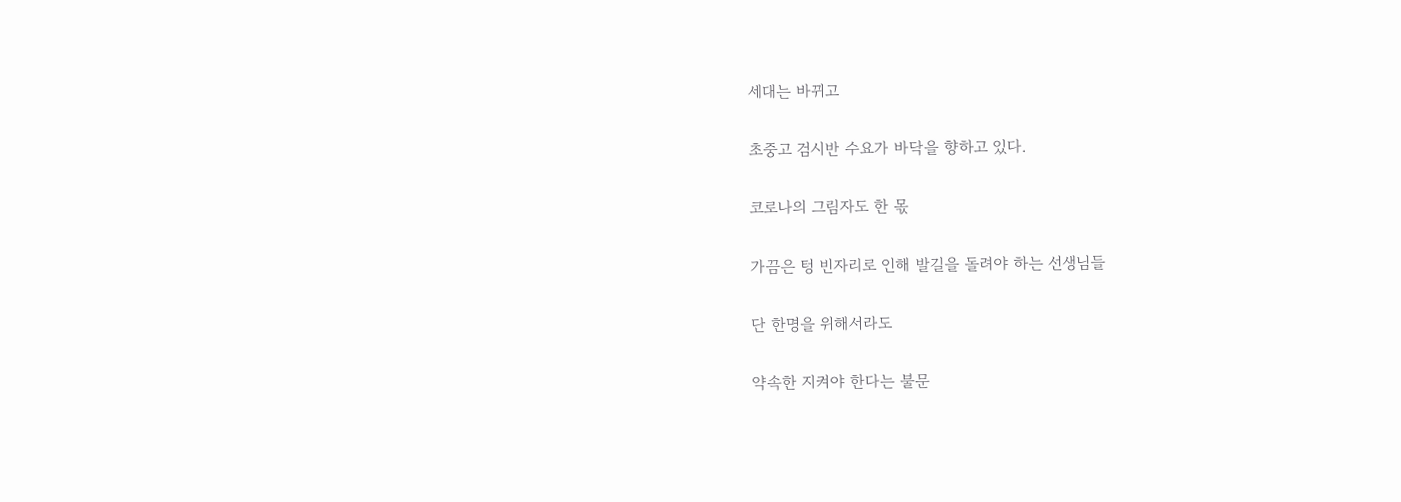세대는 바뀌고

초중고 검시반 수요가 바닥을 향하고 있다.

코로나의 그림자도 한 몫

가끔은 텅 빈자리로 인해 발길을 돌려야 하는 선생님들

단 한명을 위해서라도

약속한 지켜야 한다는 불문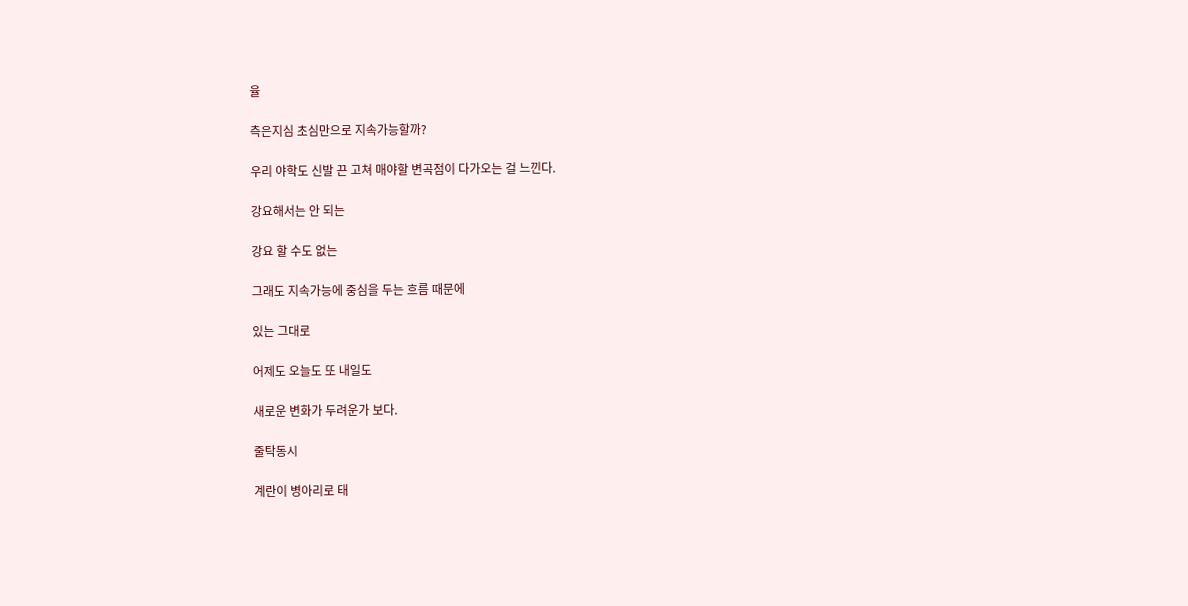율

측은지심 초심만으로 지속가능할까?

우리 야학도 신발 끈 고쳐 매야할 변곡점이 다가오는 걸 느낀다.

강요해서는 안 되는

강요 할 수도 없는

그래도 지속가능에 중심을 두는 흐름 때문에

있는 그대로

어제도 오늘도 또 내일도

새로운 변화가 두려운가 보다.

줄탁동시

계란이 병아리로 태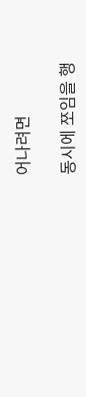어나려면

동시에 쪼임을 행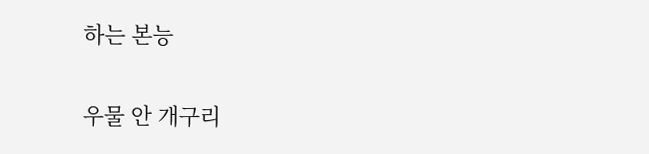하는 본능

우물 안 개구리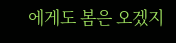에게도 봄은 오겠지